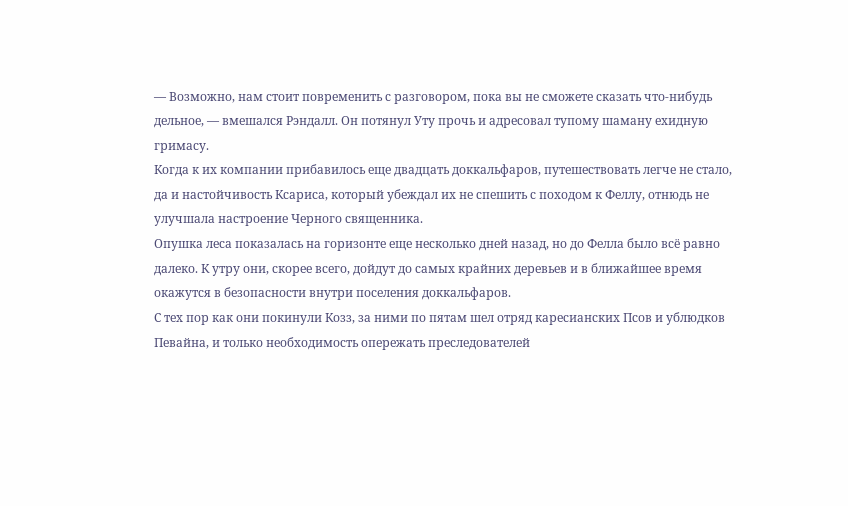— Возможно, нам стоит повременить с разговором, пока вы не сможете сказать что-нибудь дельное, — вмешался Рэндалл. Он потянул Уту прочь и адресовал тупому шаману ехидную гримасу.
Когда к их компании прибавилось еще двадцать доккальфаров, путешествовать легче не стало, да и настойчивость Ксариса, который убеждал их не спешить с походом к Феллу, отнюдь не улучшала настроение Черного священника.
Опушка леса показалась на горизонте еще несколько дней назад, но до Фелла было всё равно далеко. К утру они, скорее всего, дойдут до самых крайних деревьев и в ближайшее время окажутся в безопасности внутри поселения доккальфаров.
С тех пор как они покинули Козз, за ними по пятам шел отряд каресианских Псов и ублюдков Певайна, и только необходимость опережать преследователей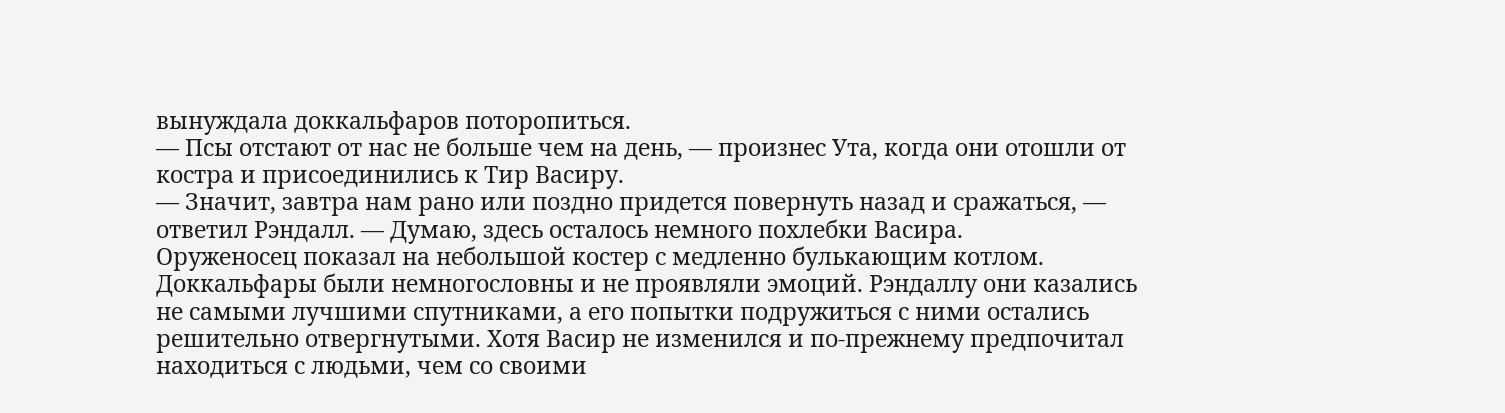вынуждала доккальфаров поторопиться.
— Псы отстают от нас не больше чем на день, — произнес Ута, когда они отошли от костра и присоединились к Тир Васиру.
— Значит, завтра нам рано или поздно придется повернуть назад и сражаться, — ответил Рэндалл. — Думаю, здесь осталось немного похлебки Васира.
Оруженосец показал на небольшой костер с медленно булькающим котлом.
Доккальфары были немногословны и не проявляли эмоций. Рэндаллу они казались не самыми лучшими спутниками, а его попытки подружиться с ними остались решительно отвергнутыми. Хотя Васир не изменился и по-прежнему предпочитал находиться с людьми, чем со своими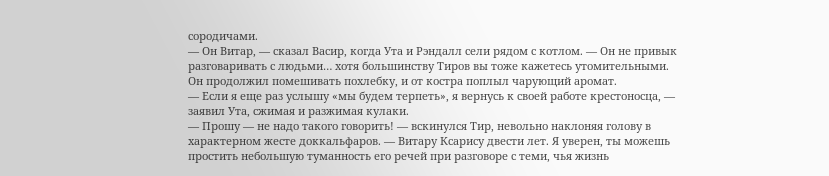сородичами.
— Он Витар, — сказал Васир, когда Ута и Рэндалл сели рядом с котлом. — Он не привык разговаривать с людьми… хотя большинству Тиров вы тоже кажетесь утомительными.
Он продолжил помешивать похлебку, и от костра поплыл чарующий аромат.
— Если я еще раз услышу «мы будем терпеть», я вернусь к своей работе крестоносца, — заявил Ута, сжимая и разжимая кулаки.
— Прошу — не надо такого говорить! — вскинулся Тир, невольно наклоняя голову в характерном жесте доккальфаров. — Витару Ксарису двести лет. Я уверен, ты можешь простить небольшую туманность его речей при разговоре с теми, чья жизнь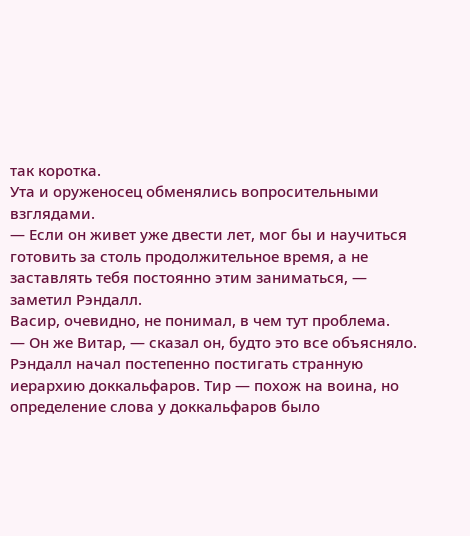так коротка.
Ута и оруженосец обменялись вопросительными взглядами.
— Если он живет уже двести лет, мог бы и научиться готовить за столь продолжительное время, а не заставлять тебя постоянно этим заниматься, — заметил Рэндалл.
Васир, очевидно, не понимал, в чем тут проблема.
— Он же Витар, — сказал он, будто это все объясняло.
Рэндалл начал постепенно постигать странную иерархию доккальфаров. Тир — похож на воина, но определение слова у доккальфаров было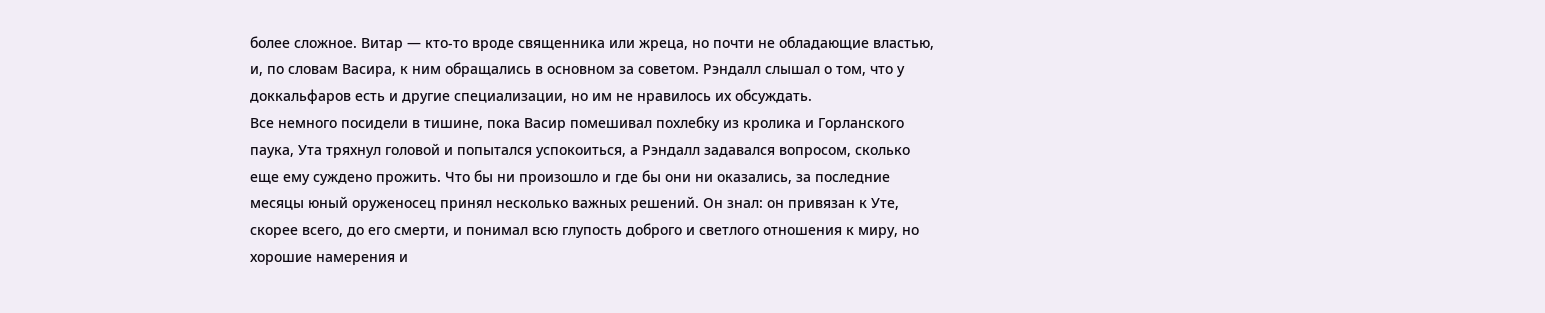более сложное. Витар — кто-то вроде священника или жреца, но почти не обладающие властью, и, по словам Васира, к ним обращались в основном за советом. Рэндалл слышал о том, что у доккальфаров есть и другие специализации, но им не нравилось их обсуждать.
Все немного посидели в тишине, пока Васир помешивал похлебку из кролика и Горланского паука, Ута тряхнул головой и попытался успокоиться, а Рэндалл задавался вопросом, сколько еще ему суждено прожить. Что бы ни произошло и где бы они ни оказались, за последние месяцы юный оруженосец принял несколько важных решений. Он знал: он привязан к Уте, скорее всего, до его смерти, и понимал всю глупость доброго и светлого отношения к миру, но хорошие намерения и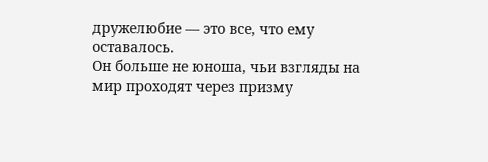дружелюбие — это все, что ему оставалось.
Он больше не юноша, чьи взгляды на мир проходят через призму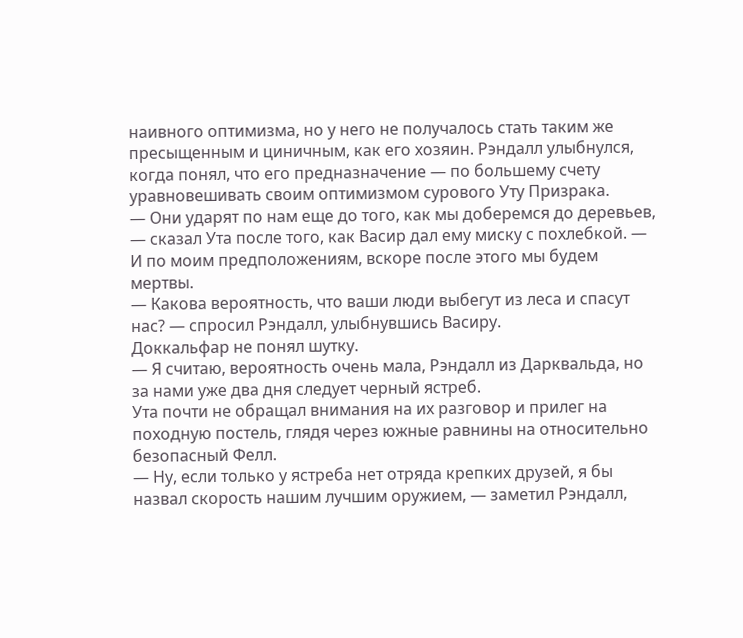наивного оптимизма, но у него не получалось стать таким же пресыщенным и циничным, как его хозяин. Рэндалл улыбнулся, когда понял, что его предназначение — по большему счету уравновешивать своим оптимизмом сурового Уту Призрака.
— Они ударят по нам еще до того, как мы доберемся до деревьев, — сказал Ута после того, как Васир дал ему миску с похлебкой. — И по моим предположениям, вскоре после этого мы будем мертвы.
— Какова вероятность, что ваши люди выбегут из леса и спасут нас? — спросил Рэндалл, улыбнувшись Васиру.
Доккальфар не понял шутку.
— Я считаю, вероятность очень мала, Рэндалл из Дарквальда, но за нами уже два дня следует черный ястреб.
Ута почти не обращал внимания на их разговор и прилег на походную постель, глядя через южные равнины на относительно безопасный Фелл.
— Ну, если только у ястреба нет отряда крепких друзей, я бы назвал скорость нашим лучшим оружием, — заметил Рэндалл,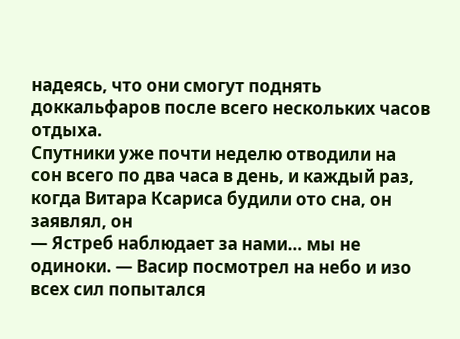надеясь, что они смогут поднять доккальфаров после всего нескольких часов отдыха.
Спутники уже почти неделю отводили на сон всего по два часа в день, и каждый раз, когда Витара Ксариса будили ото сна, он заявлял, он
— Ястреб наблюдает за нами… мы не одиноки. — Васир посмотрел на небо и изо всех сил попытался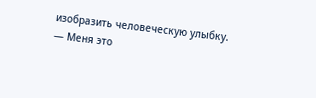изобразить человеческую улыбку.
— Меня это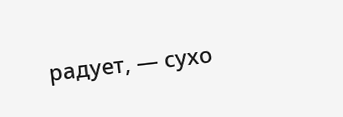радует, — сухо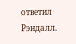ответил Рэндалл.